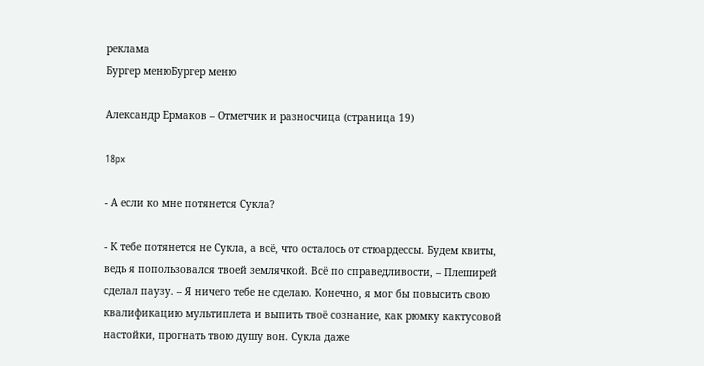реклама
Бургер менюБургер меню

Александр Ермаков – Отметчик и разносчица (страница 19)

18px

- А если ко мне потянется Сукла?

- К тебе потянется не Сукла, а всё, что осталось от стюардессы. Будем квиты, ведь я попользовался твоей землячкой. Всё по справедливости, – Плеширей сделал паузу. – Я ничего тебе не сделаю. Конечно, я мог бы повысить свою квалификацию мультиплета и выпить твоё сознание, как рюмку кактусовой настойки, прогнать твою душу вон. Сукла даже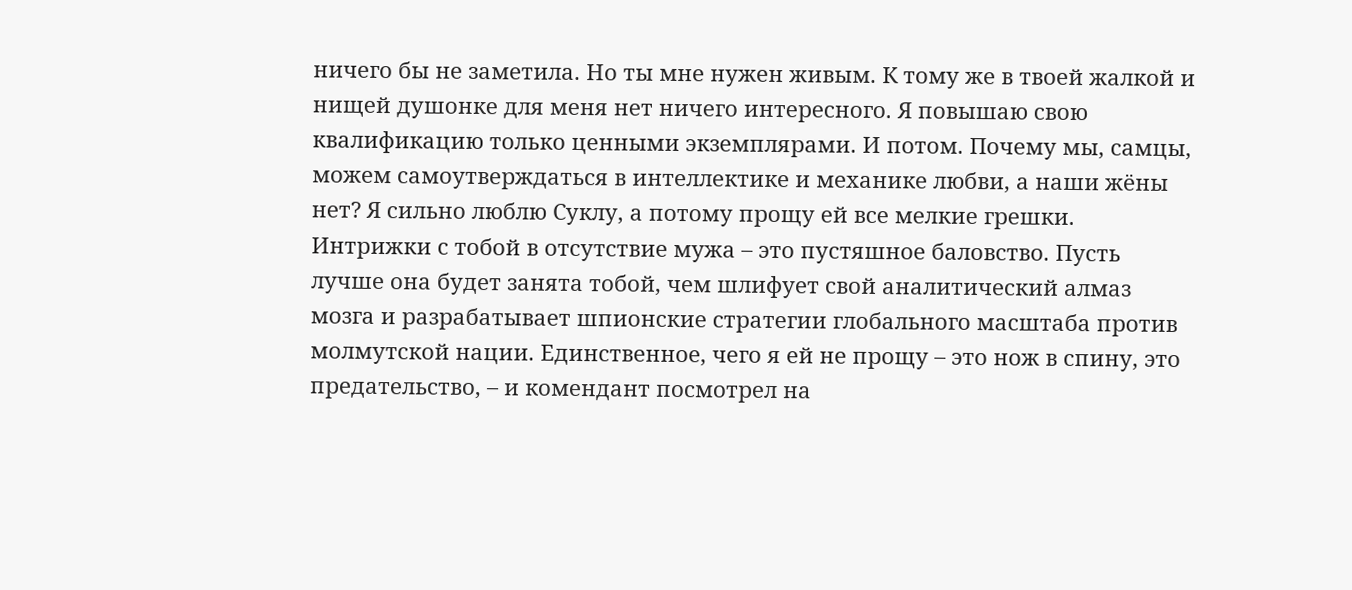ничего бы не заметила. Но ты мне нужен живым. К тому же в твоей жалкой и нищей душонке для меня нет ничего интересного. Я повышаю свою квалификацию только ценными экземплярами. И потом. Почему мы, самцы, можем самоутверждаться в интеллектике и механике любви, а наши жёны нет? Я сильно люблю Суклу, а потому прощу ей все мелкие грешки. Интрижки с тобой в отсутствие мужа – это пустяшное баловство. Пусть лучше она будет занята тобой, чем шлифует свой аналитический алмаз мозга и разрабатывает шпионские стратегии глобального масштаба против молмутской нации. Единственное, чего я ей не прощу – это нож в спину, это предательство, – и комендант посмотрел на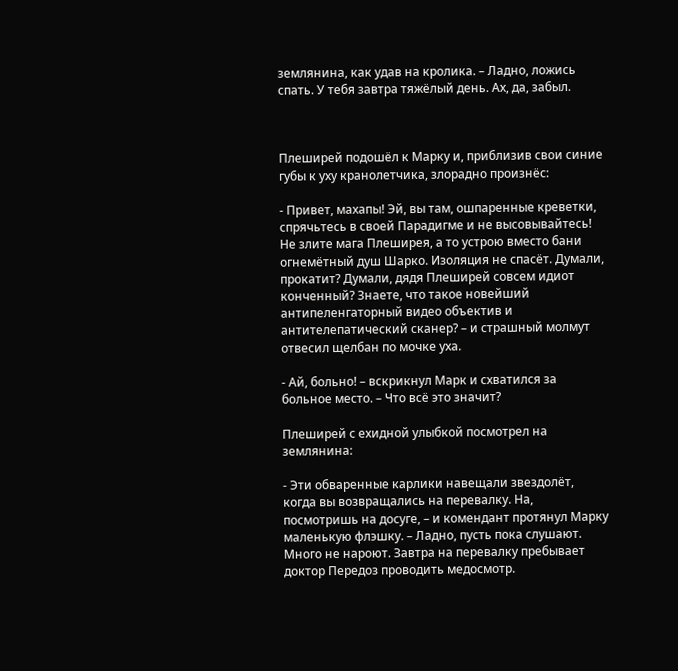землянина, как удав на кролика. – Ладно, ложись спать. У тебя завтра тяжёлый день. Ах, да, забыл.



Плеширей подошёл к Марку и, приблизив свои синие губы к уху кранолетчика, злорадно произнёс:

- Привет, махапы! Эй, вы там, ошпаренные креветки, спрячьтесь в своей Парадигме и не высовывайтесь! Не злите мага Плеширея, а то устрою вместо бани огнемётный душ Шарко. Изоляция не спасёт. Думали, прокатит? Думали, дядя Плеширей совсем идиот конченный? Знаете, что такое новейший антипеленгаторный видео объектив и антителепатический сканер? – и страшный молмут отвесил щелбан по мочке уха.

- Ай, больно! – вскрикнул Марк и схватился за больное место. – Что всё это значит?

Плеширей с ехидной улыбкой посмотрел на землянина:

- Эти обваренные карлики навещали звездолёт, когда вы возвращались на перевалку. На, посмотришь на досуге, – и комендант протянул Марку маленькую флэшку. – Ладно, пусть пока слушают. Много не нароют. Завтра на перевалку пребывает доктор Передоз проводить медосмотр.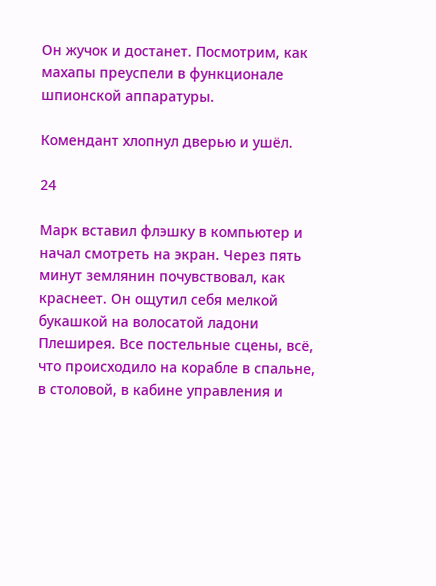Он жучок и достанет. Посмотрим, как махапы преуспели в функционале шпионской аппаратуры.

Комендант хлопнул дверью и ушёл.

24

Марк вставил флэшку в компьютер и начал смотреть на экран. Через пять минут землянин почувствовал, как краснеет. Он ощутил себя мелкой букашкой на волосатой ладони Плеширея. Все постельные сцены, всё, что происходило на корабле в спальне, в столовой, в кабине управления и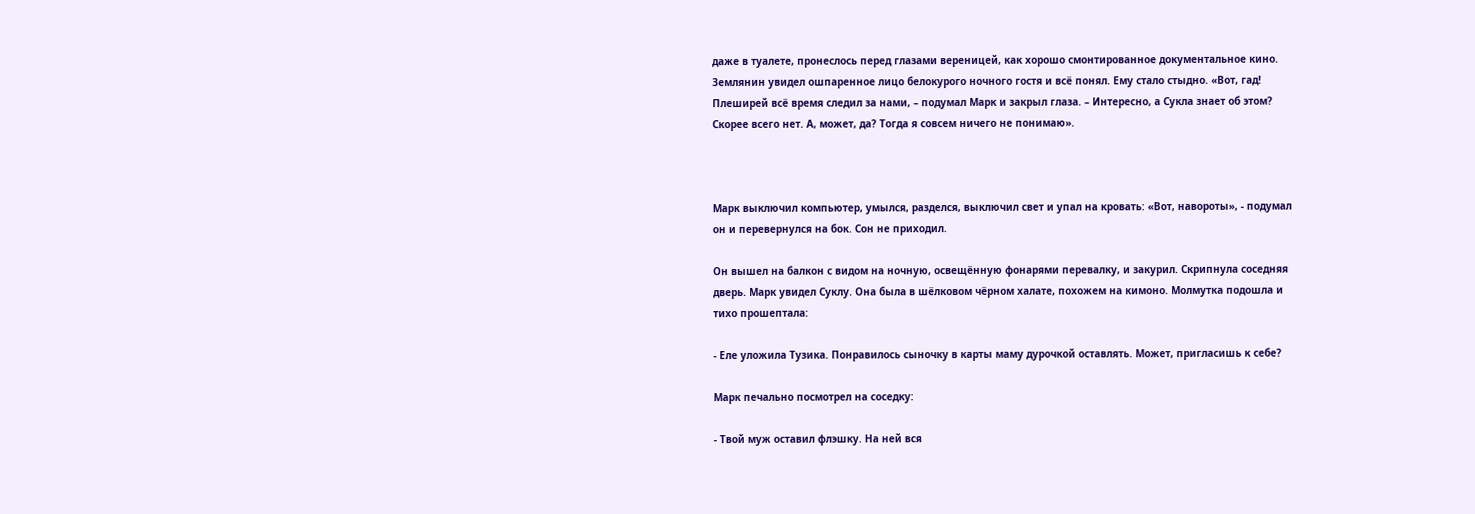даже в туалете, пронеслось перед глазами вереницей, как хорошо смонтированное документальное кино. Землянин увидел ошпаренное лицо белокурого ночного гостя и всё понял. Ему стало стыдно. «Вот, гад! Плеширей всё время следил за нами, – подумал Марк и закрыл глаза. – Интересно, а Сукла знает об этом? Скорее всего нет. А, может, да? Тогда я совсем ничего не понимаю».



Марк выключил компьютер, умылся, разделся, выключил свет и упал на кровать: «Вот, навороты», - подумал он и перевернулся на бок. Сон не приходил.

Он вышел на балкон с видом на ночную, освещённую фонарями перевалку, и закурил. Скрипнула соседняя дверь. Марк увидел Суклу. Она была в шёлковом чёрном халате, похожем на кимоно. Молмутка подошла и тихо прошептала:

- Еле уложила Тузика. Понравилось сыночку в карты маму дурочкой оставлять. Может, пригласишь к себе?

Марк печально посмотрел на соседку:

- Твой муж оставил флэшку. На ней вся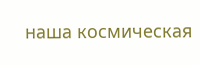наша космическая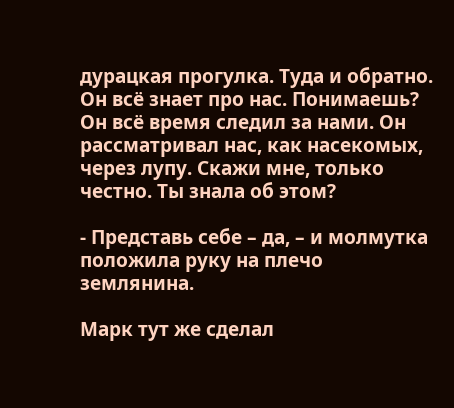дурацкая прогулка. Туда и обратно. Он всё знает про нас. Понимаешь? Он всё время следил за нами. Он рассматривал нас, как насекомых, через лупу. Скажи мне, только честно. Ты знала об этом?

- Представь себе – да, – и молмутка положила руку на плечо землянина.

Марк тут же сделал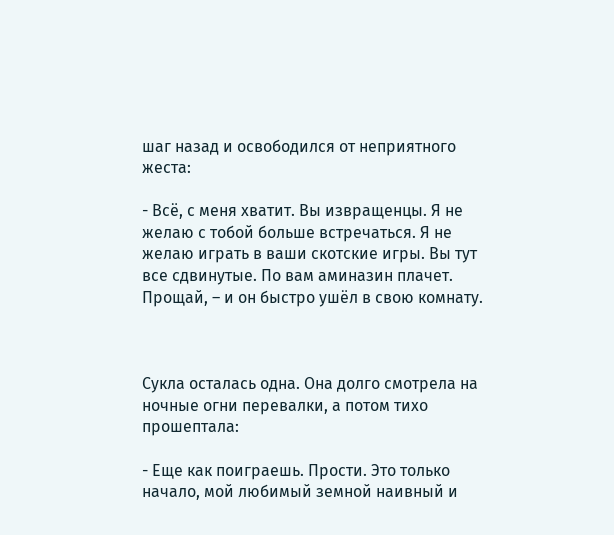шаг назад и освободился от неприятного жеста:

- Всё, с меня хватит. Вы извращенцы. Я не желаю с тобой больше встречаться. Я не желаю играть в ваши скотские игры. Вы тут все сдвинутые. По вам аминазин плачет. Прощай, – и он быстро ушёл в свою комнату.



Сукла осталась одна. Она долго смотрела на ночные огни перевалки, а потом тихо прошептала:

- Еще как поиграешь. Прости. Это только начало, мой любимый земной наивный и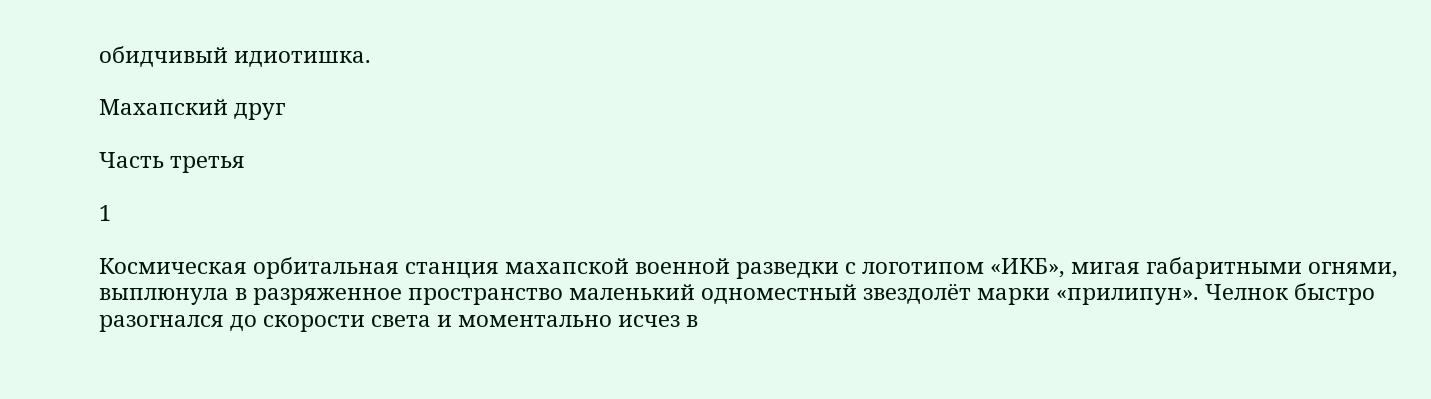обидчивый идиотишка.

Махапский друг

Часть третья

1

Космическая орбитальная станция махапской военной разведки с логотипом «ИКБ», мигая габаритными огнями, выплюнула в разряженное пространство маленький одноместный звездолёт марки «прилипун». Челнок быстро разогнался до скорости света и моментально исчез в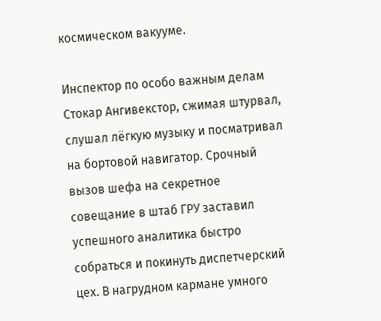космическом вакууме.

Инспектор по особо важным делам Стокар Ангивекстор, сжимая штурвал, слушал лёгкую музыку и посматривал на бортовой навигатор. Срочный вызов шефа на секретное совещание в штаб ГРУ заставил успешного аналитика быстро собраться и покинуть диспетчерский цех. В нагрудном кармане умного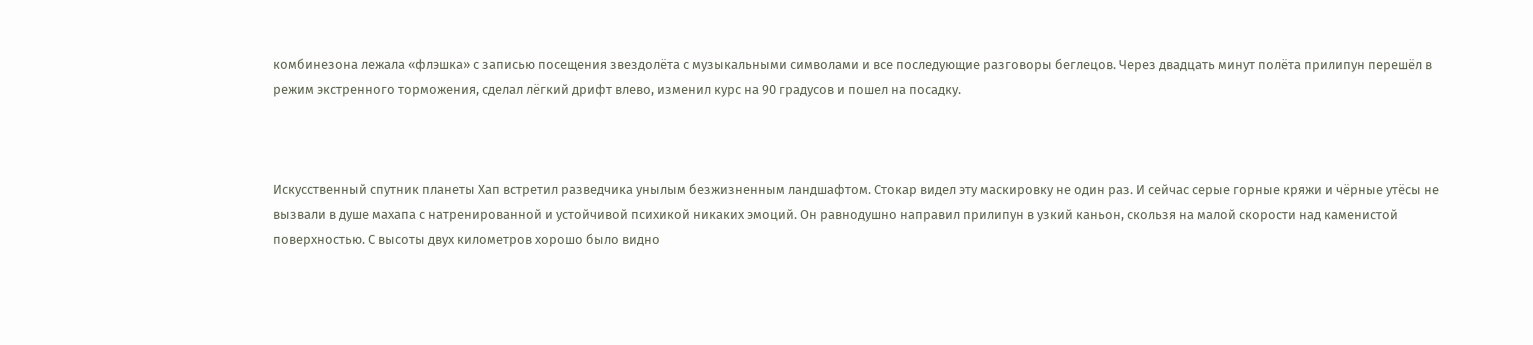комбинезона лежала «флэшка» с записью посещения звездолёта с музыкальными символами и все последующие разговоры беглецов. Через двадцать минут полёта прилипун перешёл в режим экстренного торможения, сделал лёгкий дрифт влево, изменил курс на 90 градусов и пошел на посадку.



Искусственный спутник планеты Хап встретил разведчика унылым безжизненным ландшафтом. Стокар видел эту маскировку не один раз. И сейчас серые горные кряжи и чёрные утёсы не вызвали в душе махапа с натренированной и устойчивой психикой никаких эмоций. Он равнодушно направил прилипун в узкий каньон, скользя на малой скорости над каменистой поверхностью. С высоты двух километров хорошо было видно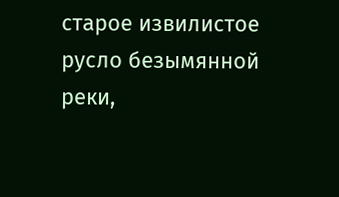старое извилистое русло безымянной реки,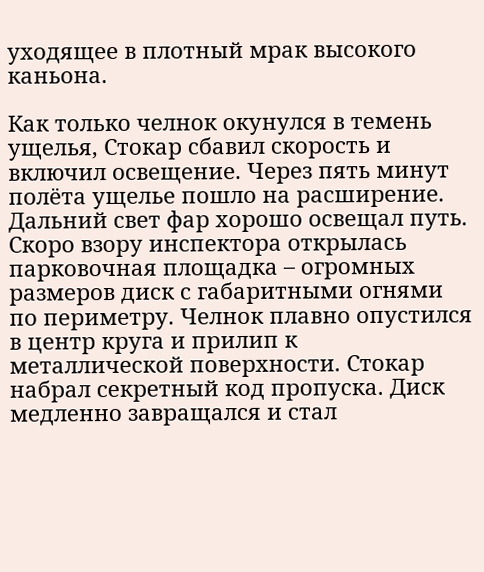уходящее в плотный мрак высокого каньона.

Как только челнок окунулся в темень ущелья, Стокар сбавил скорость и включил освещение. Через пять минут полёта ущелье пошло на расширение. Дальний свет фар хорошо освещал путь. Скоро взору инспектора открылась парковочная площадка – огромных размеров диск с габаритными огнями по периметру. Челнок плавно опустился в центр круга и прилип к металлической поверхности. Стокар набрал секретный код пропуска. Диск медленно завращался и стал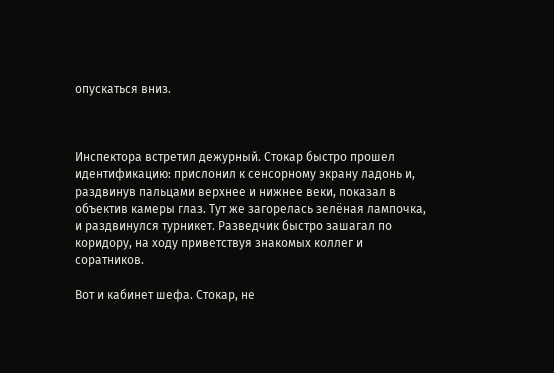опускаться вниз.



Инспектора встретил дежурный. Стокар быстро прошел идентификацию: прислонил к сенсорному экрану ладонь и, раздвинув пальцами верхнее и нижнее веки, показал в объектив камеры глаз. Тут же загорелась зелёная лампочка, и раздвинулся турникет. Разведчик быстро зашагал по коридору, на ходу приветствуя знакомых коллег и соратников.

Вот и кабинет шефа. Стокар, не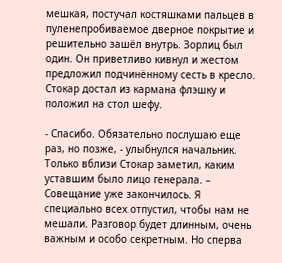мешкая, постучал костяшками пальцев в пуленепробиваемое дверное покрытие и решительно зашёл внутрь. Зорлиц был один. Он приветливо кивнул и жестом предложил подчинённому сесть в кресло. Стокар достал из кармана флэшку и положил на стол шефу.

- Спасибо. Обязательно послушаю еще раз, но позже, - улыбнулся начальник. Только вблизи Стокар заметил, каким уставшим было лицо генерала. – Совещание уже закончилось. Я специально всех отпустил, чтобы нам не мешали. Разговор будет длинным, очень важным и особо секретным. Но сперва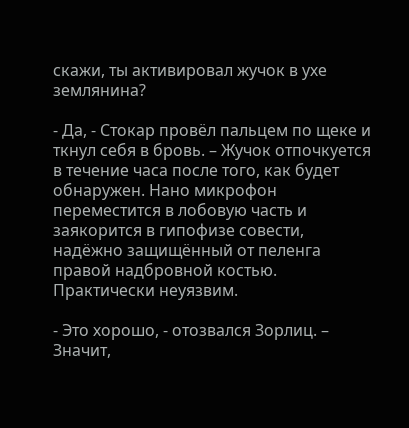скажи, ты активировал жучок в ухе землянина?

- Да, - Стокар провёл пальцем по щеке и ткнул себя в бровь. – Жучок отпочкуется в течение часа после того, как будет обнаружен. Нано микрофон переместится в лобовую часть и заякорится в гипофизе совести, надёжно защищённый от пеленга правой надбровной костью. Практически неуязвим.

- Это хорошо, - отозвался Зорлиц. – Значит,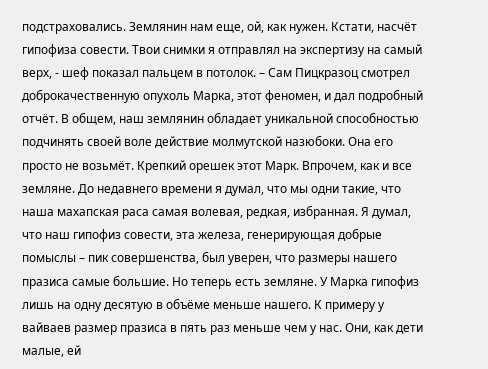подстраховались. Землянин нам еще, ой, как нужен. Кстати, насчёт гипофиза совести. Твои снимки я отправлял на экспертизу на самый верх, - шеф показал пальцем в потолок. – Сам Пицкразоц смотрел доброкачественную опухоль Марка, этот феномен, и дал подробный отчёт. В общем, наш землянин обладает уникальной способностью подчинять своей воле действие молмутской назюбоки. Она его просто не возьмёт. Крепкий орешек этот Марк. Впрочем, как и все земляне. До недавнего времени я думал, что мы одни такие, что наша махапская раса самая волевая, редкая, избранная. Я думал, что наш гипофиз совести, эта железа, генерирующая добрые помыслы – пик совершенства, был уверен, что размеры нашего празиса самые большие. Но теперь есть земляне. У Марка гипофиз лишь на одну десятую в объёме меньше нашего. К примеру у вайваев размер празиса в пять раз меньше чем у нас. Они, как дети малые, ей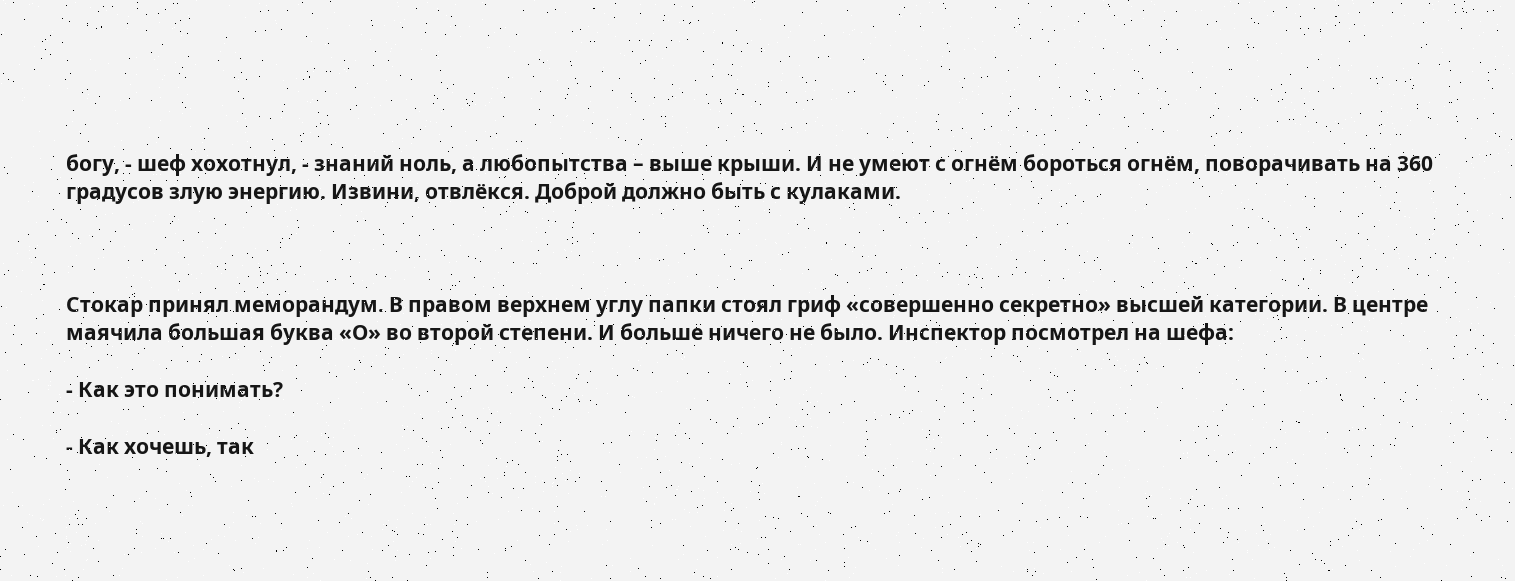богу, - шеф хохотнул, - знаний ноль, а любопытства – выше крыши. И не умеют с огнём бороться огнём, поворачивать на 360 градусов злую энергию. Извини, отвлёкся. Доброй должно быть с кулаками.



Стокар принял меморандум. В правом верхнем углу папки стоял гриф «совершенно секретно» высшей категории. В центре маячила большая буква «О» во второй степени. И больше ничего не было. Инспектор посмотрел на шефа:

- Как это понимать?

- Как хочешь, так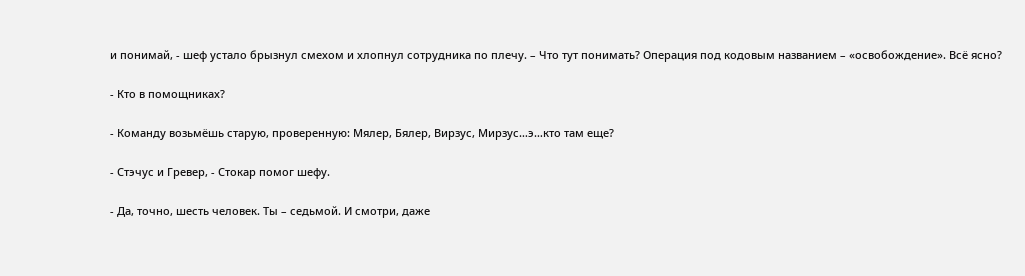и понимай, - шеф устало брызнул смехом и хлопнул сотрудника по плечу. – Что тут понимать? Операция под кодовым названием – «освобождение». Всё ясно?

- Кто в помощниках?

- Команду возьмёшь старую, проверенную: Мялер, Бялер, Вирзус, Мирзус…э…кто там еще?

- Стэчус и Гревер, - Стокар помог шефу.

- Да, точно, шесть человек. Ты – седьмой. И смотри, даже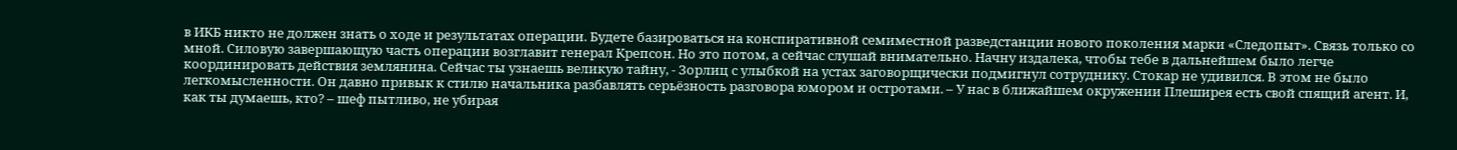в ИКБ никто не должен знать о ходе и результатах операции. Будете базироваться на конспиративной семиместной разведстанции нового поколения марки «Следопыт». Связь только со мной. Силовую завершающую часть операции возглавит генерал Крепсон. Но это потом, а сейчас слушай внимательно. Начну издалека, чтобы тебе в дальнейшем было легче координировать действия землянина. Сейчас ты узнаешь великую тайну, - Зорлиц с улыбкой на устах заговорщически подмигнул сотруднику. Стокар не удивился. В этом не было легкомысленности. Он давно привык к стилю начальника разбавлять серьёзность разговора юмором и остротами. – У нас в ближайшем окружении Плеширея есть свой спящий агент. И, как ты думаешь, кто? – шеф пытливо, не убирая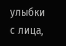улыбки с лица,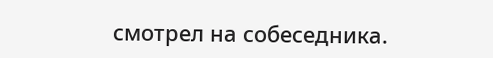смотрел на собеседника.